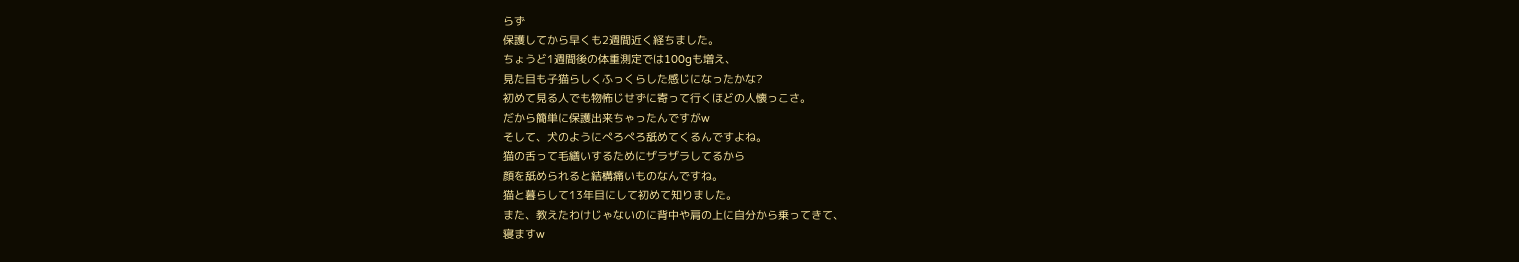らず
保護してから早くも2週間近く経ちました。
ちょうど1週間後の体重測定では100gも増え、
見た目も子猫らしくふっくらした感じになったかな?
初めて見る人でも物怖じせずに寄って行くほどの人懐っこさ。
だから簡単に保護出来ちゃったんですがw
そして、犬のようにぺろぺろ舐めてくるんですよね。
猫の舌って毛繕いするためにザラザラしてるから
顔を舐められると結構痛いものなんですね。
猫と暮らして13年目にして初めて知りました。
また、教えたわけじゃないのに背中や肩の上に自分から乗ってきて、
寝ますw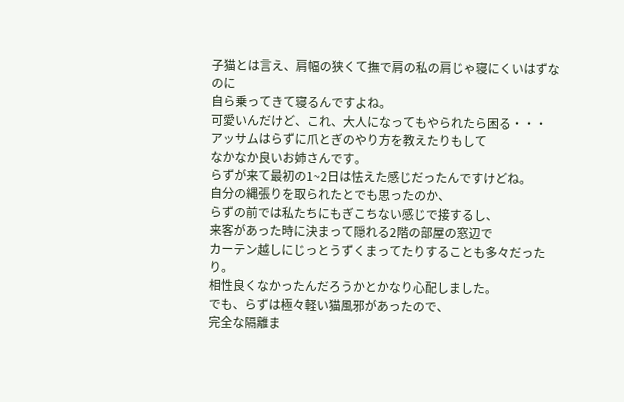子猫とは言え、肩幅の狭くて撫で肩の私の肩じゃ寝にくいはずなのに
自ら乗ってきて寝るんですよね。
可愛いんだけど、これ、大人になってもやられたら困る・・・
アッサムはらずに爪とぎのやり方を教えたりもして
なかなか良いお姉さんです。
らずが来て最初の1~2日は怯えた感じだったんですけどね。
自分の縄張りを取られたとでも思ったのか、
らずの前では私たちにもぎこちない感じで接するし、
来客があった時に決まって隠れる2階の部屋の窓辺で
カーテン越しにじっとうずくまってたりすることも多々だったり。
相性良くなかったんだろうかとかなり心配しました。
でも、らずは極々軽い猫風邪があったので、
完全な隔離ま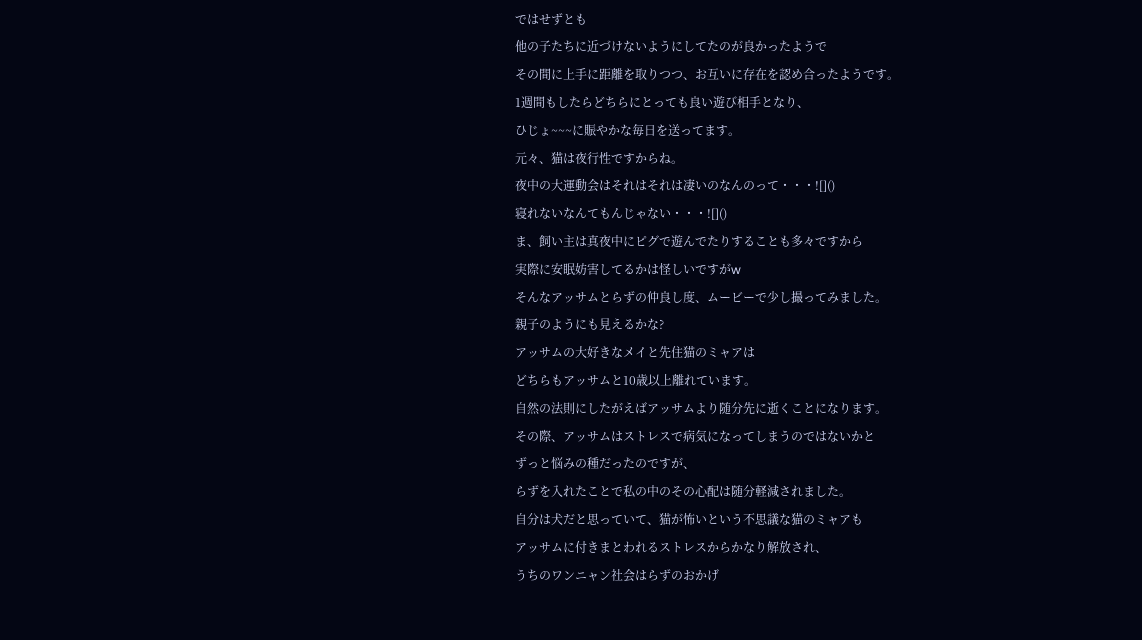ではせずとも
他の子たちに近づけないようにしてたのが良かったようで
その間に上手に距離を取りつつ、お互いに存在を認め合ったようです。
1週間もしたらどちらにとっても良い遊び相手となり、
ひじょ~~~に賑やかな毎日を送ってます。
元々、猫は夜行性ですからね。
夜中の大運動会はそれはそれは凄いのなんのって・・・![]()
寝れないなんてもんじゃない・・・![]()
ま、飼い主は真夜中にピグで遊んでたりすることも多々ですから
実際に安眠妨害してるかは怪しいですがw
そんなアッサムとらずの仲良し度、ムービーで少し撮ってみました。
親子のようにも見えるかな?
アッサムの大好きなメイと先住猫のミャアは
どちらもアッサムと10歳以上離れています。
自然の法則にしたがえばアッサムより随分先に逝くことになります。
その際、アッサムはストレスで病気になってしまうのではないかと
ずっと悩みの種だったのですが、
らずを入れたことで私の中のその心配は随分軽減されました。
自分は犬だと思っていて、猫が怖いという不思議な猫のミャアも
アッサムに付きまとわれるストレスからかなり解放され、
うちのワンニャン社会はらずのおかげ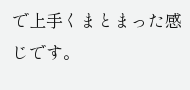で上手くまとまった感じです。